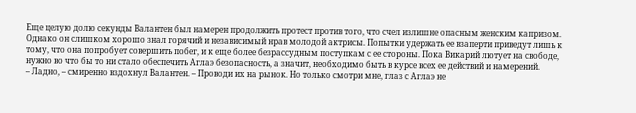Еще целую долю секунды Валантен был намерен продолжить протест против того, что счел излишне опасным женским капризом. Однако он слишком хорошо знал горячий и независимый нрав молодой актрисы. Попытки удержать ее взаперти приведут лишь к тому, что она попробует совершить побег, и к еще более безрассудным поступкам с ее стороны. Пока Викарий лютует на свободе, нужно во что бы то ни стало обеспечить Аглаэ безопасность, а значит, необходимо быть в курсе всех ее действий и намерений.
– Ладно, – смиренно вздохнул Валантен. – Проводи их на рынок. Но только смотри мне, глаз с Аглаэ не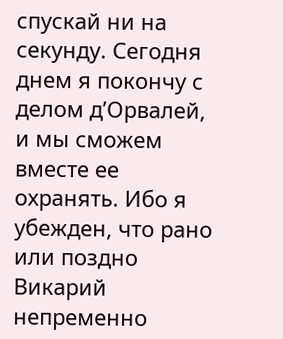спускай ни на секунду. Сегодня днем я покончу с делом д’Орвалей, и мы сможем вместе ее охранять. Ибо я убежден, что рано или поздно Викарий непременно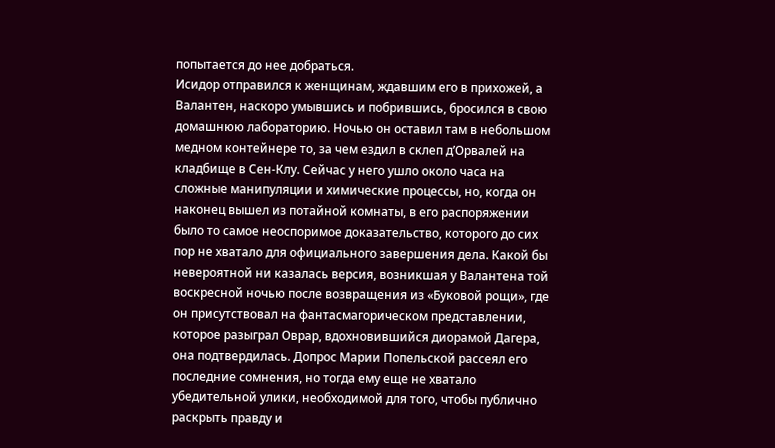попытается до нее добраться.
Исидор отправился к женщинам, ждавшим его в прихожей, а Валантен, наскоро умывшись и побрившись, бросился в свою домашнюю лабораторию. Ночью он оставил там в небольшом медном контейнере то, за чем ездил в склеп д’Орвалей на кладбище в Сен-Клу. Сейчас у него ушло около часа на сложные манипуляции и химические процессы, но, когда он наконец вышел из потайной комнаты, в его распоряжении было то самое неоспоримое доказательство, которого до сих пор не хватало для официального завершения дела. Какой бы невероятной ни казалась версия, возникшая у Валантена той воскресной ночью после возвращения из «Буковой рощи», где он присутствовал на фантасмагорическом представлении, которое разыграл Оврар, вдохновившийся диорамой Дагера, она подтвердилась. Допрос Марии Попельской рассеял его последние сомнения, но тогда ему еще не хватало убедительной улики, необходимой для того, чтобы публично раскрыть правду и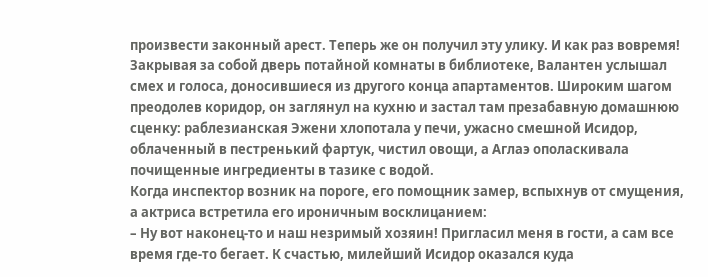произвести законный арест. Теперь же он получил эту улику. И как раз вовремя!
Закрывая за собой дверь потайной комнаты в библиотеке, Валантен услышал смех и голоса, доносившиеся из другого конца апартаментов. Широким шагом преодолев коридор, он заглянул на кухню и застал там презабавную домашнюю сценку: раблезианская Эжени хлопотала у печи, ужасно смешной Исидор, облаченный в пестренький фартук, чистил овощи, а Аглаэ ополаскивала почищенные ингредиенты в тазике с водой.
Когда инспектор возник на пороге, его помощник замер, вспыхнув от смущения, а актриса встретила его ироничным восклицанием:
– Ну вот наконец-то и наш незримый хозяин! Пригласил меня в гости, а сам все время где-то бегает. К счастью, милейший Исидор оказался куда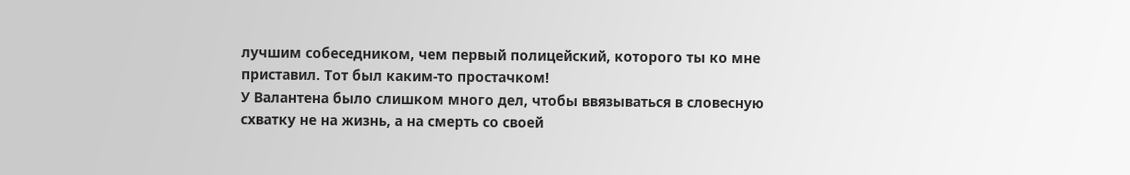лучшим собеседником, чем первый полицейский, которого ты ко мне приставил. Тот был каким-то простачком!
У Валантена было слишком много дел, чтобы ввязываться в словесную схватку не на жизнь, а на смерть со своей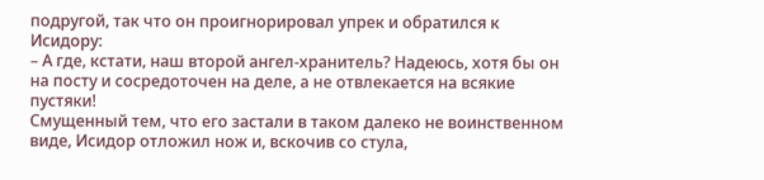подругой, так что он проигнорировал упрек и обратился к Исидору:
– А где, кстати, наш второй ангел-хранитель? Надеюсь, хотя бы он на посту и сосредоточен на деле, а не отвлекается на всякие пустяки!
Смущенный тем, что его застали в таком далеко не воинственном виде, Исидор отложил нож и, вскочив со стула,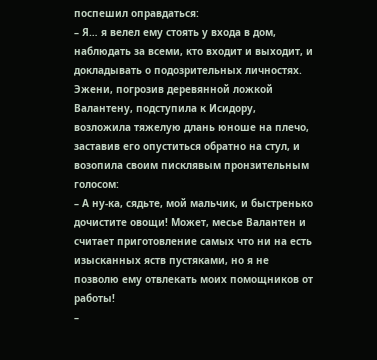поспешил оправдаться:
– Я… я велел ему стоять у входа в дом, наблюдать за всеми, кто входит и выходит, и докладывать о подозрительных личностях.
Эжени, погрозив деревянной ложкой Валантену, подступила к Исидору, возложила тяжелую длань юноше на плечо, заставив его опуститься обратно на стул, и возопила своим писклявым пронзительным голосом:
– А ну-ка, сядьте, мой мальчик, и быстренько дочистите овощи! Может, месье Валантен и считает приготовление самых что ни на есть изысканных яств пустяками, но я не позволю ему отвлекать моих помощников от работы!
–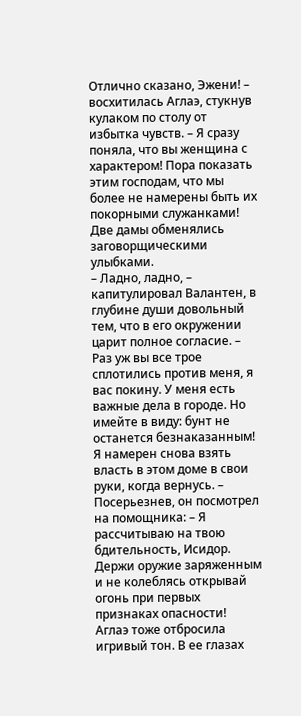Отлично сказано, Эжени! – восхитилась Аглаэ, стукнув кулаком по столу от избытка чувств. – Я сразу поняла, что вы женщина с характером! Пора показать этим господам, что мы более не намерены быть их покорными служанками!
Две дамы обменялись заговорщическими улыбками.
– Ладно, ладно, – капитулировал Валантен, в глубине души довольный тем, что в его окружении царит полное согласие. – Раз уж вы все трое сплотились против меня, я вас покину. У меня есть важные дела в городе. Но имейте в виду: бунт не останется безнаказанным! Я намерен снова взять власть в этом доме в свои руки, когда вернусь. – Посерьезнев, он посмотрел на помощника: – Я рассчитываю на твою бдительность, Исидор. Держи оружие заряженным и не колеблясь открывай огонь при первых признаках опасности!
Аглаэ тоже отбросила игривый тон. В ее глазах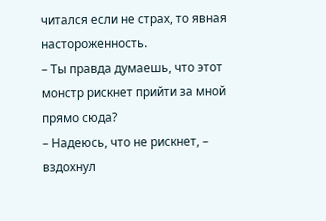читался если не страх, то явная настороженность.
– Ты правда думаешь, что этот монстр рискнет прийти за мной прямо сюда?
– Надеюсь, что не рискнет, – вздохнул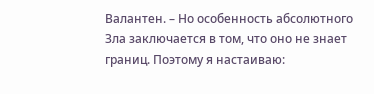Валантен. – Но особенность абсолютного Зла заключается в том, что оно не знает границ. Поэтому я настаиваю: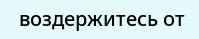воздержитесь от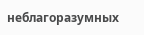неблагоразумных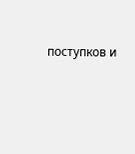поступков и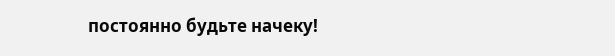постоянно будьте начеку!